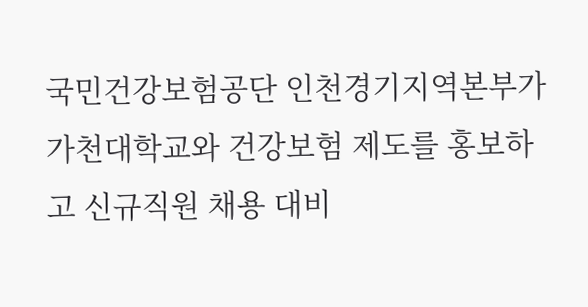국민건강보험공단 인천경기지역본부가 가천대학교와 건강보험 제도를 홍보하고 신규직원 채용 대비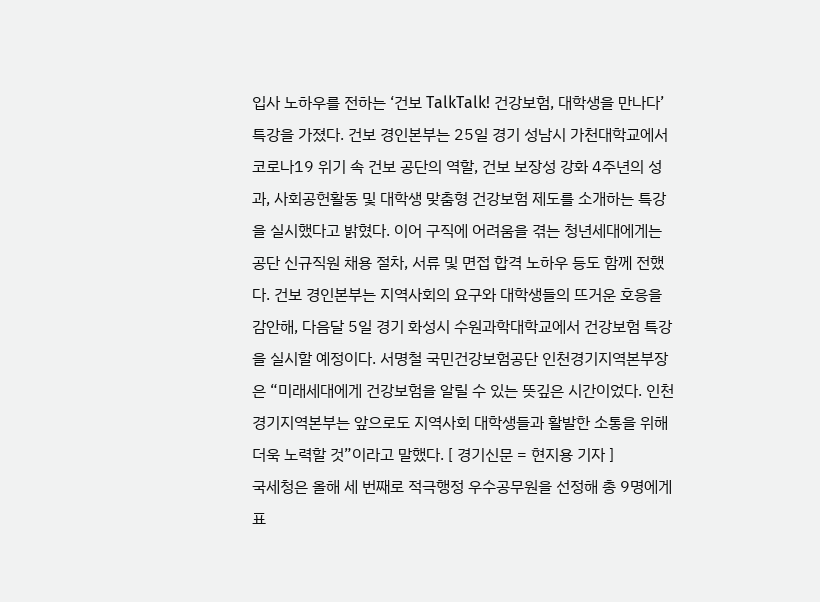입사 노하우를 전하는 ‘건보 TalkTalk! 건강보험, 대학생을 만나다’ 특강을 가졌다. 건보 경인본부는 25일 경기 성남시 가천대학교에서 코로나19 위기 속 건보 공단의 역할, 건보 보장성 강화 4주년의 성과, 사회공헌활동 및 대학생 맞춤형 건강보험 제도를 소개하는 특강을 실시했다고 밝혔다. 이어 구직에 어려움을 겪는 청년세대에게는 공단 신규직원 채용 절차, 서류 및 면접 합격 노하우 등도 함께 전했다. 건보 경인본부는 지역사회의 요구와 대학생들의 뜨거운 호응을 감안해, 다음달 5일 경기 화성시 수원과학대학교에서 건강보험 특강을 실시할 예정이다. 서명철 국민건강보험공단 인천경기지역본부장은 “미래세대에게 건강보험을 알릴 수 있는 뜻깊은 시간이었다. 인천경기지역본부는 앞으로도 지역사회 대학생들과 활발한 소통을 위해 더욱 노력할 것”이라고 말했다. [ 경기신문 = 현지용 기자 ]
국세청은 올해 세 번째로 적극행정 우수공무원을 선정해 총 9명에게 표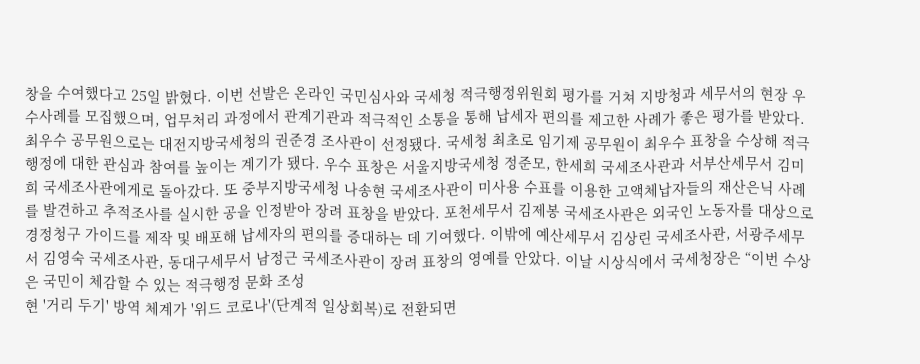창을 수여했다고 25일 밝혔다. 이번 선발은 온라인 국민심사와 국세청 적극행정위원회 평가를 거쳐 지방청과 세무서의 현장 우수사례를 모집했으며, 업무처리 과정에서 관계기관과 적극적인 소통을 통해 납세자 편의를 제고한 사례가 좋은 평가를 받았다. 최우수 공무원으로는 대전지방국세청의 권준경 조사관이 선정됐다. 국세청 최초로 임기제 공무원이 최우수 표창을 수상해 적극행정에 대한 관심과 참여를 높이는 계기가 됐다. 우수 표창은 서울지방국세청 정준모, 한세희 국세조사관과 서부산세무서 김미희 국세조사관에게로 돌아갔다. 또 중부지방국세청 나송현 국세조사관이 미사용 수표를 이용한 고액체납자들의 재산은닉 사례를 발견하고 추적조사를 실시한 공을 인정받아 장려 표창을 받았다. 포천세무서 김제봉 국세조사관은 외국인 노동자를 대상으로 경정청구 가이드를 제작 및 배포해 납세자의 편의를 증대하는 데 기여했다. 이밖에 예산세무서 김상린 국세조사관, 서광주세무서 김영숙 국세조사관, 동대구세무서 남정근 국세조사관이 장려 표창의 영예를 안았다. 이날 시상식에서 국세청장은 “이번 수상은 국민이 체감할 수 있는 적극행정 문화 조성
현 '거리 두기' 방역 체계가 '위드 코로나'(단계적 일상회복)로 전환되면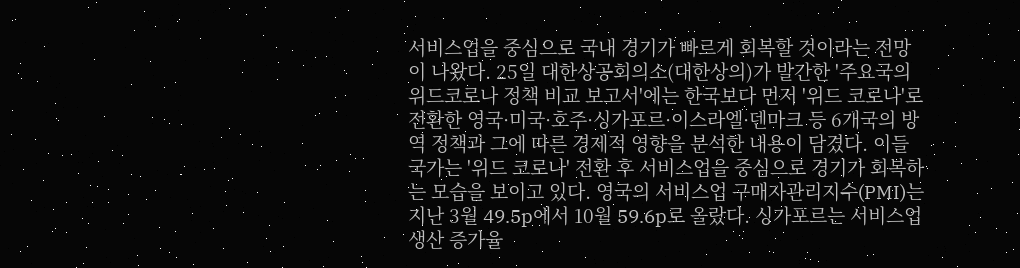서비스업을 중심으로 국내 경기가 빠르게 회복할 것이라는 전망이 나왔다. 25일 대한상공회의소(대한상의)가 발간한 '주요국의 위드코로나 정책 비교 보고서'에는 한국보다 먼저 '위드 코로나'로 전환한 영국·미국·호주·싱가포르·이스라엘·덴마크 등 6개국의 방역 정책과 그에 따른 경제적 영향을 분석한 내용이 담겼다. 이들 국가는 '위드 코로나' 전환 후 서비스업을 중심으로 경기가 회복하는 모습을 보이고 있다. 영국의 서비스업 구매자관리지수(PMI)는 지난 3월 49.5p에서 10월 59.6p로 올랐다. 싱가포르는 서비스업 생산 증가율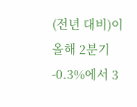(전년 대비)이 올해 2분기 -0.3%에서 3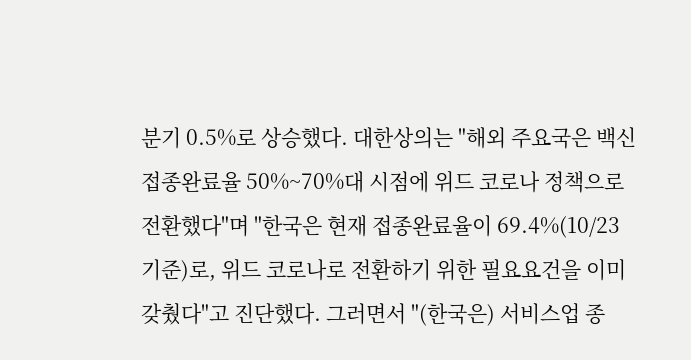분기 0.5%로 상승했다. 대한상의는 "해외 주요국은 백신 접종완료율 50%~70%대 시점에 위드 코로나 정책으로 전환했다"며 "한국은 현재 접종완료율이 69.4%(10/23 기준)로, 위드 코로나로 전환하기 위한 필요요건을 이미 갖췄다"고 진단했다. 그러면서 "(한국은) 서비스업 종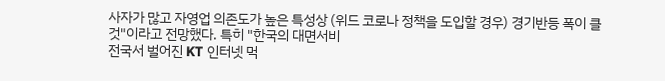사자가 많고 자영업 의존도가 높은 특성상 (위드 코로나 정책을 도입할 경우) 경기반등 폭이 클 것"이라고 전망했다. 특히 "한국의 대면서비
전국서 벌어진 KT 인터넷 먹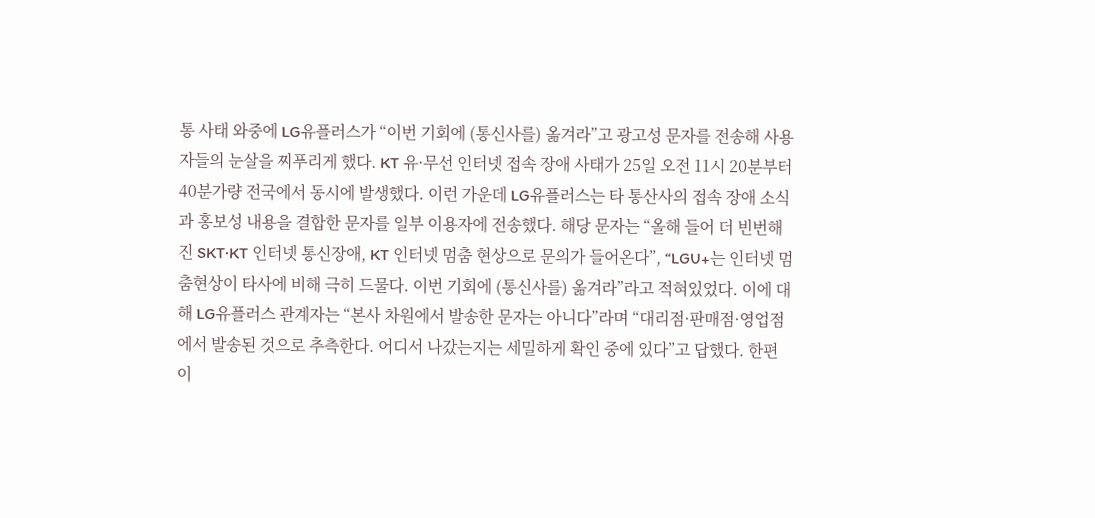통 사태 와중에 LG유플러스가 “이번 기회에 (통신사를) 옮겨라”고 광고성 문자를 전송해 사용자들의 눈살을 찌푸리게 했다. KT 유·무선 인터넷 접속 장애 사태가 25일 오전 11시 20분부터 40분가량 전국에서 동시에 발생했다. 이런 가운데 LG유플러스는 타 통산사의 접속 장애 소식과 홍보성 내용을 결합한 문자를 일부 이용자에 전송했다. 해당 문자는 “올해 들어 더 빈번해진 SKT·KT 인터넷 통신장애, KT 인터넷 멈춤 현상으로 문의가 들어온다”, “LGU+는 인터넷 멈춤현상이 타사에 비해 극히 드물다. 이번 기회에 (통신사를) 옮겨라”라고 적혀있었다. 이에 대해 LG유플러스 관계자는 “본사 차원에서 발송한 문자는 아니다”라며 “대리점·판매점·영업점에서 발송된 것으로 추측한다. 어디서 나갔는지는 세밀하게 확인 중에 있다”고 답했다. 한편 이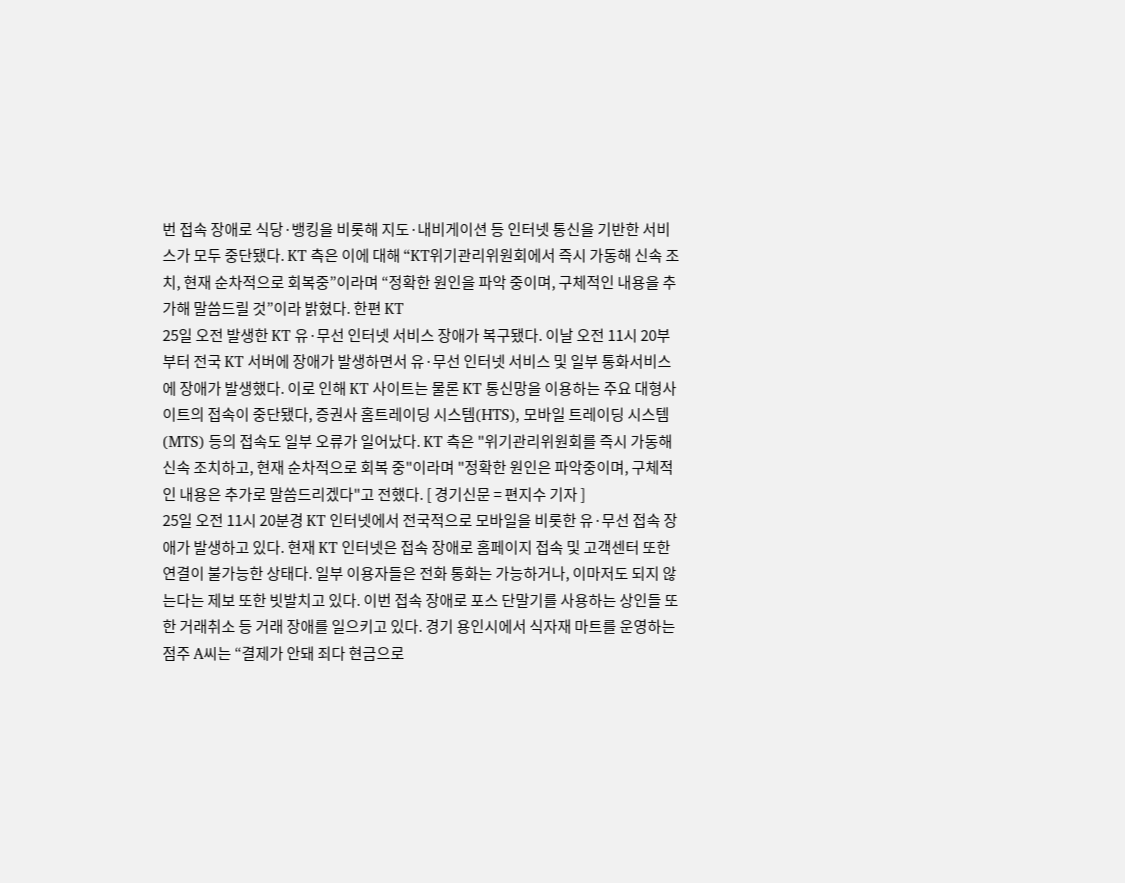번 접속 장애로 식당·뱅킹을 비롯해 지도·내비게이션 등 인터넷 통신을 기반한 서비스가 모두 중단됐다. KT 측은 이에 대해 “KT위기관리위원회에서 즉시 가동해 신속 조치, 현재 순차적으로 회복중”이라며 “정확한 원인을 파악 중이며, 구체적인 내용을 추가해 말씀드릴 것”이라 밝혔다. 한편 KT
25일 오전 발생한 KT 유·무선 인터넷 서비스 장애가 복구됐다. 이날 오전 11시 20부부터 전국 KT 서버에 장애가 발생하면서 유·무선 인터넷 서비스 및 일부 통화서비스에 장애가 발생했다. 이로 인해 KT 사이트는 물론 KT 통신망을 이용하는 주요 대형사이트의 접속이 중단됐다, 증권사 홈트레이딩 시스템(HTS), 모바일 트레이딩 시스템(MTS) 등의 접속도 일부 오류가 일어났다. KT 측은 "위기관리위원회를 즉시 가동해 신속 조치하고, 현재 순차적으로 회복 중"이라며 "정확한 원인은 파악중이며, 구체적인 내용은 추가로 말씀드리겠다"고 전했다. [ 경기신문 = 편지수 기자 ]
25일 오전 11시 20분경 KT 인터넷에서 전국적으로 모바일을 비롯한 유·무선 접속 장애가 발생하고 있다. 현재 KT 인터넷은 접속 장애로 홈페이지 접속 및 고객센터 또한 연결이 불가능한 상태다. 일부 이용자들은 전화 통화는 가능하거나, 이마저도 되지 않는다는 제보 또한 빗발치고 있다. 이번 접속 장애로 포스 단말기를 사용하는 상인들 또한 거래취소 등 거래 장애를 일으키고 있다. 경기 용인시에서 식자재 마트를 운영하는 점주 A씨는 “결제가 안돼 죄다 현금으로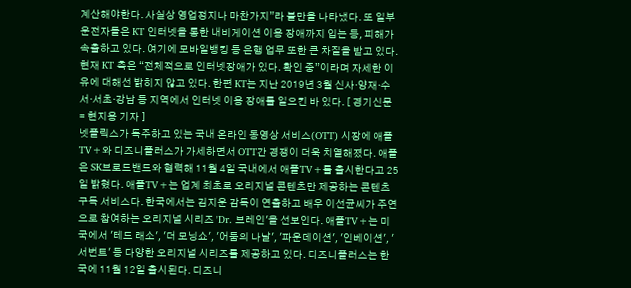계산해야한다. 사실상 영업정지나 마찬가지”라 불만을 나타냈다. 또 일부 운전자들은 KT 인터넷을 통한 내비게이션 이용 장애까지 입는 등, 피해가 속출하고 있다. 여기에 모바일뱅킹 등 은행 업무 또한 큰 차질을 받고 있다. 현재 KT 측은 “전체적으로 인터넷장애가 있다. 확인 중”이라며 자세한 이유에 대해선 밝히지 않고 있다. 한편 KT는 지난 2019년 3월 신사·양재·수서·서초·강남 등 지역에서 인터넷 이용 장애를 일으킨 바 있다. [ 경기신문 = 현지용 기자 ]
넷플릭스가 독주하고 있는 국내 온라인 동영상 서비스(OTT) 시장에 애플TV+와 디즈니플러스가 가세하면서 OTT간 경쟁이 더욱 치열해졌다. 애플은 SK브로드밴드와 협력해 11월 4일 국내에서 애플TV+를 출시한다고 25일 밝혔다. 애플TV+는 업계 최초로 오리지널 콘텐츠만 제공하는 콘텐츠 구독 서비스다. 한국에서는 김지운 감독이 연출하고 배우 이선균씨가 주연으로 참여하는 오리지널 시리즈 'Dr. 브레인'을 선보인다. 애플TV+는 미국에서 '테드 래소', '더 모닝쇼', '어둠의 나날', '파운데이션', '인베이션', '서번트' 등 다양한 오리지널 시리즈를 제공하고 있다. 디즈니플러스는 한국에 11월 12일 출시된다. 디즈니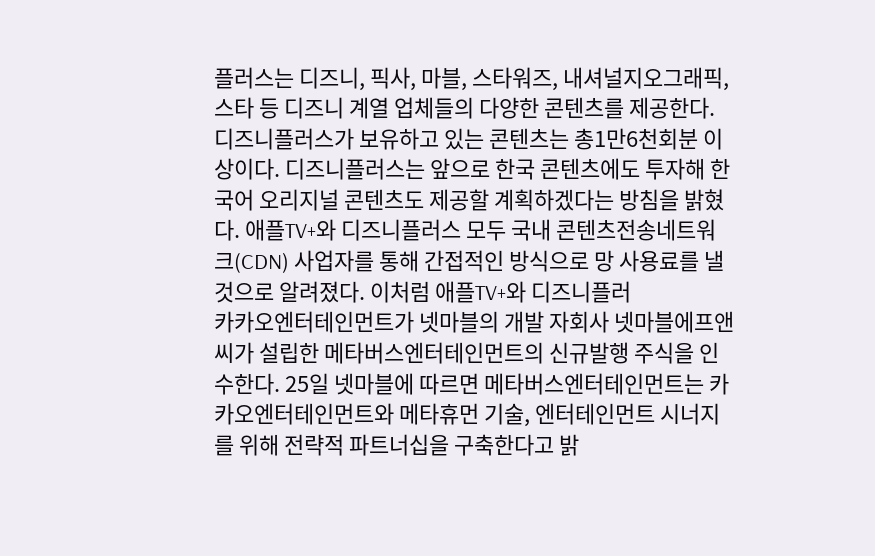플러스는 디즈니, 픽사, 마블, 스타워즈, 내셔널지오그래픽, 스타 등 디즈니 계열 업체들의 다양한 콘텐츠를 제공한다. 디즈니플러스가 보유하고 있는 콘텐츠는 총1만6천회분 이상이다. 디즈니플러스는 앞으로 한국 콘텐츠에도 투자해 한국어 오리지널 콘텐츠도 제공할 계획하겠다는 방침을 밝혔다. 애플TV+와 디즈니플러스 모두 국내 콘텐츠전송네트워크(CDN) 사업자를 통해 간접적인 방식으로 망 사용료를 낼 것으로 알려졌다. 이처럼 애플TV+와 디즈니플러
카카오엔터테인먼트가 넷마블의 개발 자회사 넷마블에프앤씨가 설립한 메타버스엔터테인먼트의 신규발행 주식을 인수한다. 25일 넷마블에 따르면 메타버스엔터테인먼트는 카카오엔터테인먼트와 메타휴먼 기술, 엔터테인먼트 시너지를 위해 전략적 파트너십을 구축한다고 밝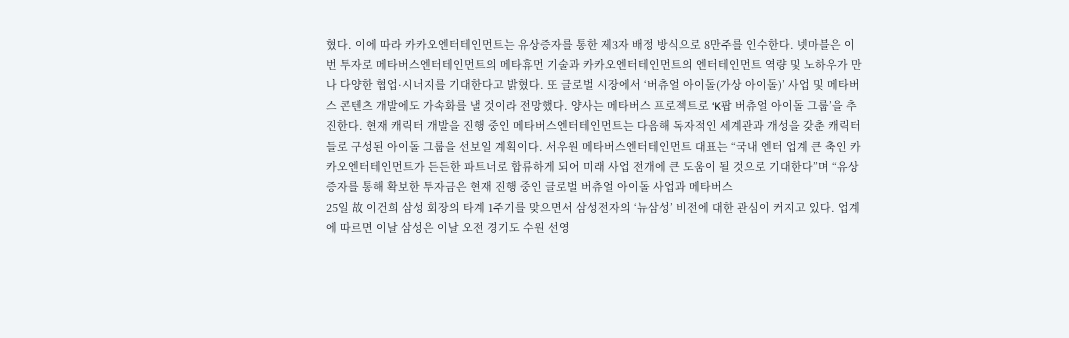혔다. 이에 따라 카카오엔터테인먼트는 유상증자를 통한 제3자 배정 방식으로 8만주를 인수한다. 넷마블은 이번 투자로 메타버스엔터테인먼트의 메타휴먼 기술과 카카오엔터테인먼트의 엔터테인먼트 역량 및 노하우가 만나 다양한 협업·시너지를 기대한다고 밝혔다. 또 글로벌 시장에서 ‘버츄얼 아이돌(가상 아이돌)’ 사업 및 메타버스 콘텐츠 개발에도 가속화를 낼 것이라 전망했다. 양사는 메타버스 프로젝트로 ‘K팝 버츄얼 아이돌 그룹’을 추진한다. 현재 캐릭터 개발을 진행 중인 메타버스엔터테인먼트는 다음해 독자적인 세계관과 개성을 갖춘 캐릭터들로 구성된 아이돌 그룹을 선보일 계획이다. 서우원 메타버스엔터테인먼트 대표는 “국내 엔터 업계 큰 축인 카카오엔터테인먼트가 든든한 파트너로 합류하게 되어 미래 사업 전개에 큰 도움이 될 것으로 기대한다”며 “유상증자를 통해 확보한 투자금은 현재 진행 중인 글로벌 버츄얼 아이돌 사업과 메타버스
25일 故 이건희 삼성 회장의 타계 1주기를 맞으면서 삼성전자의 ‘뉴삼성’ 비전에 대한 관심이 커지고 있다. 업계에 따르면 이날 삼성은 이날 오전 경기도 수원 선영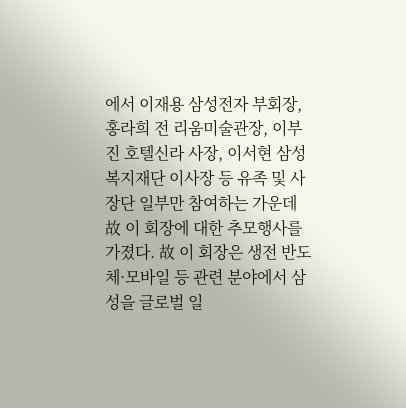에서 이재용 삼성전자 부회장, 홍라희 전 리움미술관장, 이부진 호텔신라 사장, 이서현 삼성복지재단 이사장 등 유족 및 사장단 일부만 참여하는 가운데 故 이 회장에 대한 추모행사를 가졌다. 故 이 회장은 생전 반도체·모바일 등 관련 분야에서 삼성을 글로벌 일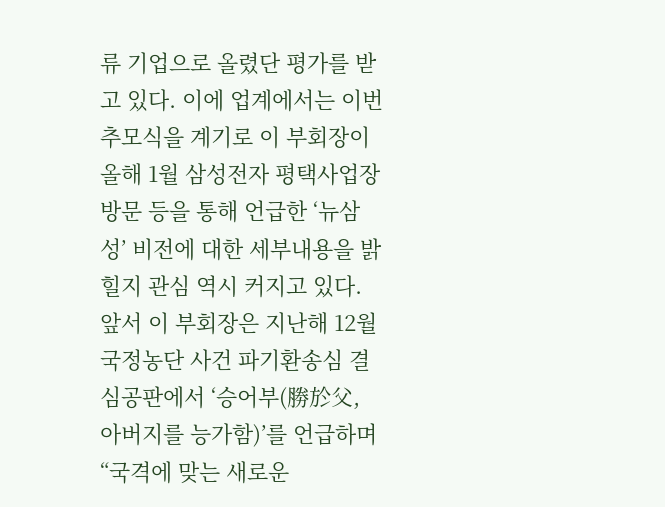류 기업으로 올렸단 평가를 받고 있다. 이에 업계에서는 이번 추모식을 계기로 이 부회장이 올해 1월 삼성전자 평택사업장 방문 등을 통해 언급한 ‘뉴삼성’ 비전에 대한 세부내용을 밝힐지 관심 역시 커지고 있다. 앞서 이 부회장은 지난해 12월 국정농단 사건 파기환송심 결심공판에서 ‘승어부(勝於父, 아버지를 능가함)’를 언급하며 “국격에 맞는 새로운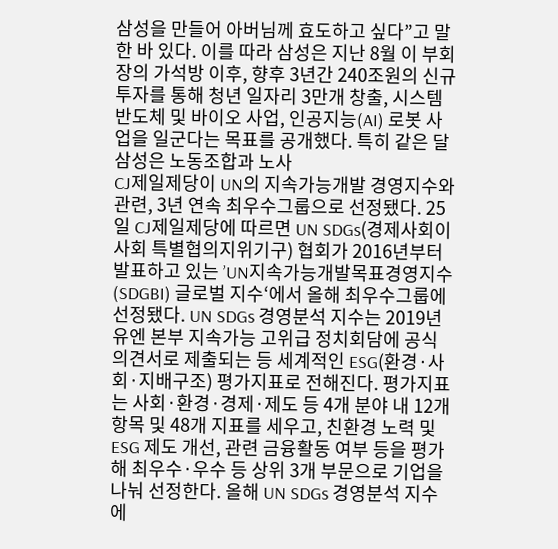삼성을 만들어 아버님께 효도하고 싶다”고 말한 바 있다. 이를 따라 삼성은 지난 8월 이 부회장의 가석방 이후, 향후 3년간 240조원의 신규 투자를 통해 청년 일자리 3만개 창출, 시스템 반도체 및 바이오 사업, 인공지능(AI) 로봇 사업을 일군다는 목표를 공개했다. 특히 같은 달 삼성은 노동조합과 노사
CJ제일제당이 UN의 지속가능개발 경영지수와 관련, 3년 연속 최우수그룹으로 선정됐다. 25일 CJ제일제당에 따르면 UN SDGs(경제사회이사회 특별협의지위기구) 협회가 2016년부터 발표하고 있는 ’UN지속가능개발목표경영지수(SDGBI) 글로벌 지수‘에서 올해 최우수그룹에 선정됐다. UN SDGs 경영분석 지수는 2019년 유엔 본부 지속가능 고위급 정치회담에 공식 의견서로 제출되는 등 세계적인 ESG(환경·사회·지배구조) 평가지표로 전해진다. 평가지표는 사회·환경·경제·제도 등 4개 분야 내 12개 항목 및 48개 지표를 세우고, 친환경 노력 및 ESG 제도 개선, 관련 금융활동 여부 등을 평가해 최우수·우수 등 상위 3개 부문으로 기업을 나눠 선정한다. 올해 UN SDGs 경영분석 지수에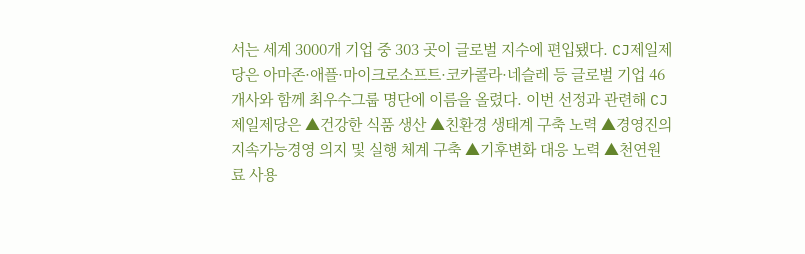서는 세계 3000개 기업 중 303 곳이 글로벌 지수에 편입됐다. CJ제일제당은 아마존·애플·마이크로소프트·코카콜라·네슬레 등 글로벌 기업 46개사와 함께 최우수그룹 명단에 이름을 올렸다. 이번 선정과 관련해 CJ제일제당은 ▲건강한 식품 생산 ▲친환경 생태계 구축 노력 ▲경영진의 지속가능경영 의지 및 실행 체계 구축 ▲기후변화 대응 노력 ▲천연원료 사용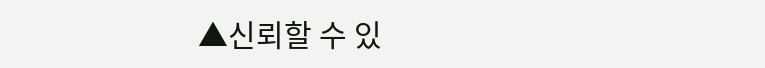▲신뢰할 수 있